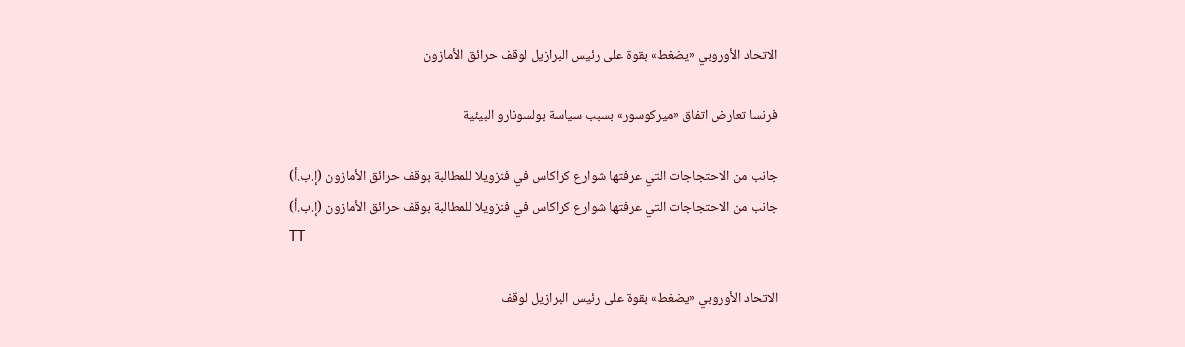الاتحاد الأوروبي «يضغط» بقوة على رئيس البرازيل لوقف حرائق الأمازون

فرنسا تعارض اتفاق «ميركوسور» بسبب سياسة بولسونارو البيئية

جانب من الاحتجاجات التي عرفتها شوارع كراكاس في فنزويلا للمطالبة بوقف حرائق الأمازون (إ.ب.أ)
جانب من الاحتجاجات التي عرفتها شوارع كراكاس في فنزويلا للمطالبة بوقف حرائق الأمازون (إ.ب.أ)
TT

الاتحاد الأوروبي «يضغط» بقوة على رئيس البرازيل لوقف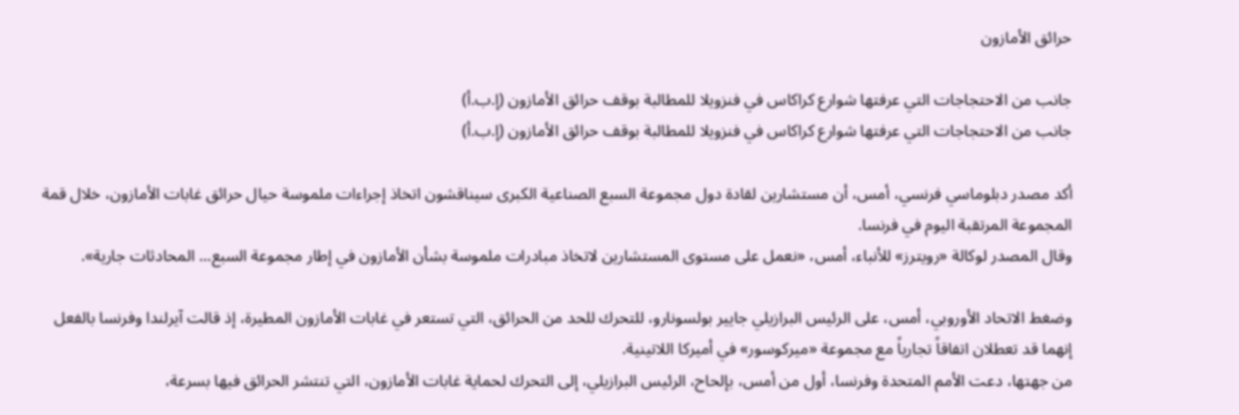حرائق الأمازون

جانب من الاحتجاجات التي عرفتها شوارع كراكاس في فنزويلا للمطالبة بوقف حرائق الأمازون (إ.ب.أ)
جانب من الاحتجاجات التي عرفتها شوارع كراكاس في فنزويلا للمطالبة بوقف حرائق الأمازون (إ.ب.أ)

أكد مصدر دبلوماسي فرنسي، أمس، أن مستشارين لقادة دول مجموعة السبع الصناعية الكبرى سيناقشون اتخاذ إجراءات ملموسة حيال حرائق غابات الأمازون، خلال قمة المجموعة المرتقبة اليوم في فرنسا.
وقال المصدر لوكالة «رويترز» للأنباء، أمس، «نعمل على مستوى المستشارين لاتخاذ مبادرات ملموسة بشأن الأمازون في إطار مجموعة السبع... المحادثات جارية».

وضغط الاتحاد الأوروبي، أمس، على الرئيس البرازيلي جايير بولسونارو، للتحرك للحد من الحرائق، التي تستعر في غابات الأمازون المطيرة، إذ قالت آيرلندا وفرنسا بالفعل إنهما قد تعطلان اتفاقاً تجارياً مع مجموعة «ميركوسور» في أميركا اللاتينية.
من جهتها، دعت الأمم المتحدة وفرنسا، أول من أمس، بإلحاح، الرئيس البرازيلي، إلى التحرك لحماية غابات الأمازون، التي تنتشر الحرائق فيها بسرعة،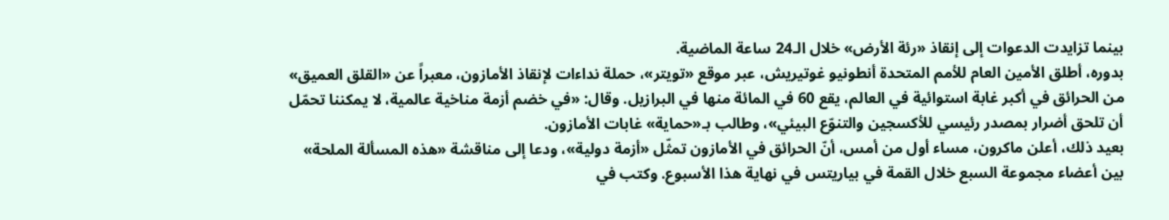بينما تزايدت الدعوات إلى إنقاذ «رئة الأرض» خلال الـ24 ساعة الماضية.
بدوره، أطلق الأمين العام للأمم المتحدة أنطونيو غوتيريش، عبر موقع «تويتر»، حملة نداءات لإنقاذ الأمازون، معبراً عن «القلق العميق» من الحرائق في أكبر غابة استوائية في العالم، يقع 60 في المائة منها في البرازيل. وقال: «في خضم أزمة مناخية عالمية، لا يمكننا تحمّل أن تلحق أضرار بمصدر رئيسي للأكسجين والتنوّع البيئي»، وطالب بـ«حماية» غابات الأمازون.
بعيد ذلك، أعلن ماكرون، مساء أول من أمس، أنّ الحرائق في الأمازون تمثّل «أزمة دولية»، ودعا إلى مناقشة «هذه المسألة الملحة» بين أعضاء مجموعة السبع خلال القمة في بياريتس في نهاية هذا الأسبوع. وكتب في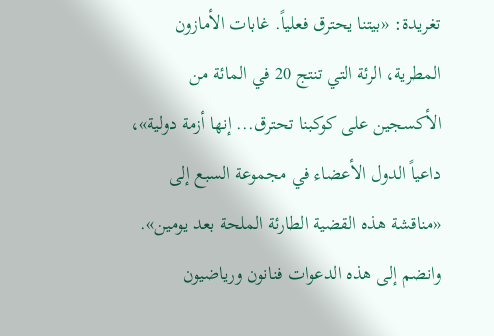تغريدة: «بيتنا يحترق فعلياً. غابات الأمازون المطرية، الرئة التي تنتج 20 في المائة من الأكسجين على كوكبنا تحترق... إنها أزمة دولية»، داعياً الدول الأعضاء في مجموعة السبع إلى «مناقشة هذه القضية الطارئة الملحة بعد يومين».
وانضم إلى هذه الدعوات فنانون ورياضيون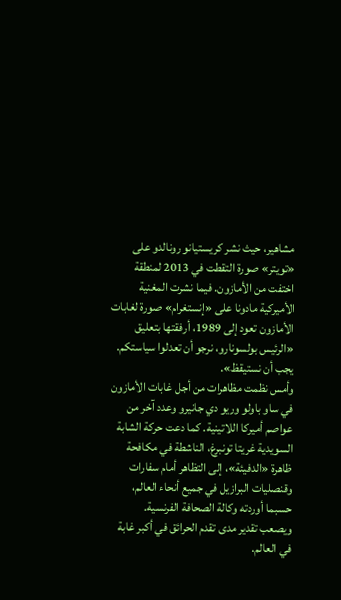مشاهير، حيث نشر كريستيانو رونالدو على «تويتر» صورة التقطت في 2013 لمنطقة اختفت من الأمازون. فيما نشرت المغنية الأميركية مادونا على «إنستغرام» صورة لغابات الأمازون تعود إلى 1989، أرفقتها بتعليق «الرئيس بولسونارو، نرجو أن تعدلوا سياستكم. يجب أن نستيقظ».
وأمس نظمت مظاهرات من أجل غابات الأمازون في ساو باولو وريو دي جانيرو وعدد آخر من عواصم أميركا اللاتينية. كما دعت حركة الشابة السويدية غريتا تونبرغ، الناشطة في مكافحة ظاهرة «الدفيئة»، إلى التظاهر أمام سفارات وقنصليات البرازيل في جميع أنحاء العالم، حسبما أوردته وكالة الصحافة الفرنسية.
ويصعب تقدير مدى تقدم الحرائق في أكبر غابة في العالم.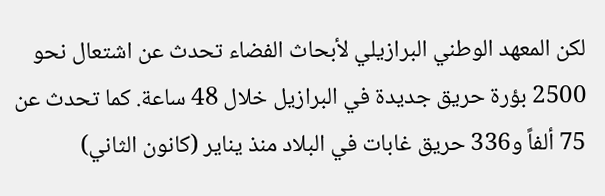لكن المعهد الوطني البرازيلي لأبحاث الفضاء تحدث عن اشتعال نحو 2500 بؤرة حريق جديدة في البرازيل خلال 48 ساعة. كما تحدث عن 75 ألفاً و336 حريق غابات في البلاد منذ يناير (كانون الثاني)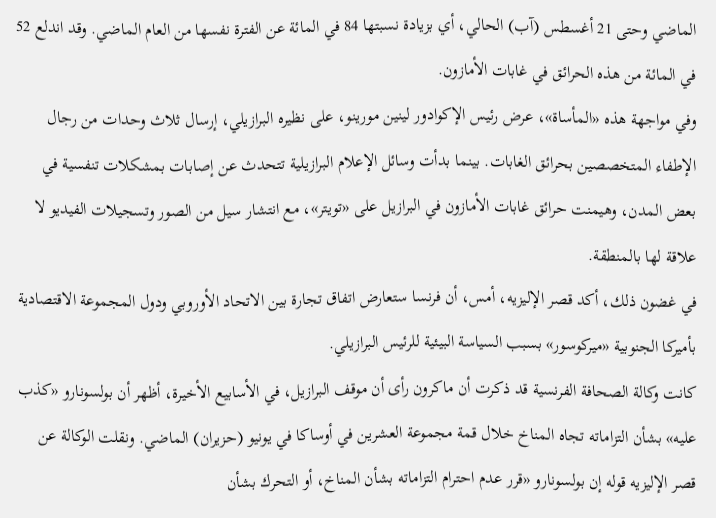الماضي وحتى 21 أغسطس (آب) الحالي، أي بزيادة نسبتها 84 في المائة عن الفترة نفسها من العام الماضي. وقد اندلع 52 في المائة من هذه الحرائق في غابات الأمازون.
وفي مواجهة هذه «المأساة»، عرض رئيس الإكوادور لينين مورينو، على نظيره البرازيلي، إرسال ثلاث وحدات من رجال الإطفاء المتخصصين بحرائق الغابات. بينما بدأت وسائل الإعلام البرازيلية تتحدث عن إصابات بمشكلات تنفسية في بعض المدن، وهيمنت حرائق غابات الأمازون في البرازيل على «تويتر»، مع انتشار سيل من الصور وتسجيلات الفيديو لا علاقة لها بالمنطقة.
في غضون ذلك، أكد قصر الإليزيه، أمس، أن فرنسا ستعارض اتفاق تجارة بين الاتحاد الأوروبي ودول المجموعة الاقتصادية بأميركا الجنوبية «ميركوسور» بسبب السياسة البيئية للرئيس البرازيلي.
كانت وكالة الصحافة الفرنسية قد ذكرت أن ماكرون رأى أن موقف البرازيل، في الأسابيع الأخيرة، أظهر أن بولسونارو «كذب عليه» بشأن التزاماته تجاه المناخ خلال قمة مجموعة العشرين في أوساكا في يونيو (حزيران) الماضي. ونقلت الوكالة عن قصر الإليزيه قوله إن بولسونارو «قرر عدم احترام التزاماته بشأن المناخ، أو التحرك بشأن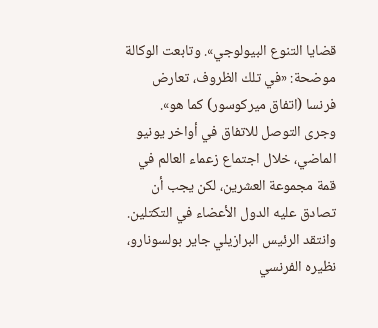قضايا التنوع البيولوجي». وتابعت الوكالة موضحة: «في تلك الظروف، تعارض فرنسا (اتفاق ميركوسور) كما هو».
وجرى التوصل للاتفاق في أواخر يونيو الماضي، خلال اجتماع زعماء العالم في قمة مجموعة العشرين، لكن يجب أن تصادق عليه الدول الأعضاء في التكتلين.
وانتقد الرئيس البرازيلي جاير بولسونارو، نظيره الفرنسي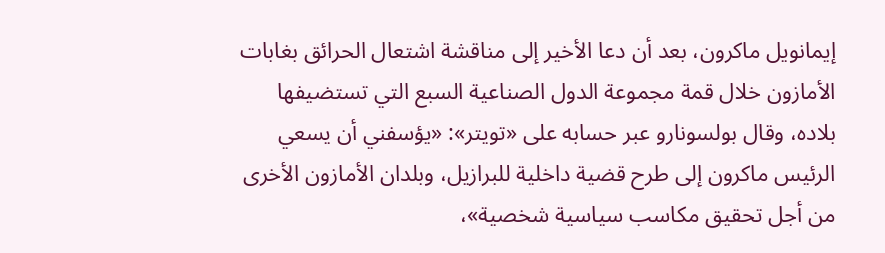إيمانويل ماكرون، بعد أن دعا الأخير إلى مناقشة اشتعال الحرائق بغابات الأمازون خلال قمة مجموعة الدول الصناعية السبع التي تستضيفها بلاده، وقال بولسونارو عبر حسابه على «تويتر»: «يؤسفني أن يسعي الرئيس ماكرون إلى طرح قضية داخلية للبرازيل، وبلدان الأمازون الأخرى من أجل تحقيق مكاسب سياسية شخصية»،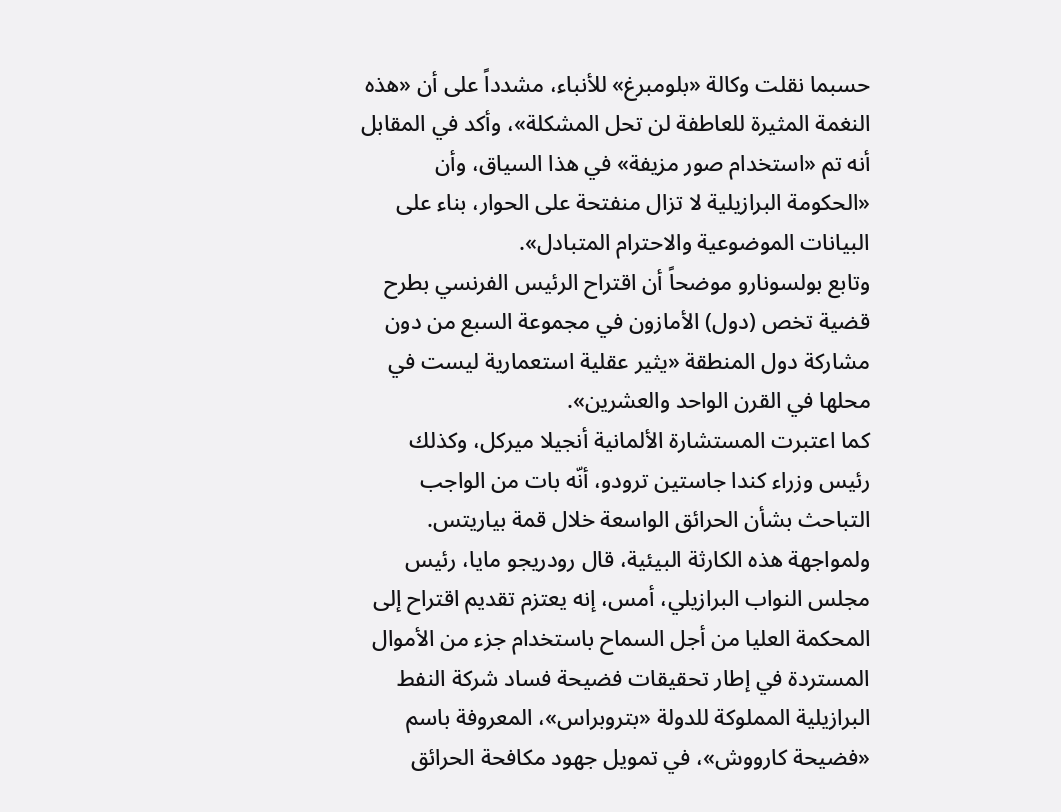حسبما نقلت وكالة «بلومبرغ» للأنباء، مشدداً على أن «هذه النغمة المثيرة للعاطفة لن تحل المشكلة»، وأكد في المقابل أنه تم «استخدام صور مزيفة» في هذا السياق، وأن «الحكومة البرازيلية لا تزال منفتحة على الحوار، بناء على البيانات الموضوعية والاحترام المتبادل».
وتابع بولسونارو موضحاً أن اقتراح الرئيس الفرنسي بطرح قضية تخص (دول) الأمازون في مجموعة السبع من دون مشاركة دول المنطقة «يثير عقلية استعمارية ليست في محلها في القرن الواحد والعشرين».
كما اعتبرت المستشارة الألمانية أنجيلا ميركل، وكذلك رئيس وزراء كندا جاستين ترودو، أنّه بات من الواجب التباحث بشأن الحرائق الواسعة خلال قمة بياريتس.
ولمواجهة هذه الكارثة البيئية، قال رودريجو مايا، رئيس مجلس النواب البرازيلي، أمس، إنه يعتزم تقديم اقتراح إلى المحكمة العليا من أجل السماح باستخدام جزء من الأموال المستردة في إطار تحقيقات فضيحة فساد شركة النفط البرازيلية المملوكة للدولة «بتروبراس»، المعروفة باسم «فضيحة كارووش»، في تمويل جهود مكافحة الحرائق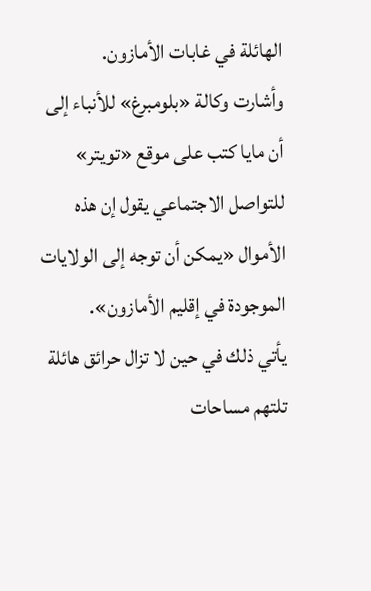الهائلة في غابات الأمازون.
وأشارت وكالة «بلومبرغ» للأنباء إلى أن مايا كتب على موقع «تويتر» للتواصل الاجتماعي يقول إن هذه الأموال «يمكن أن توجه إلى الولايات الموجودة في إقليم الأمازون».
يأتي ذلك في حين لا تزال حرائق هائلة تلتهم مساحات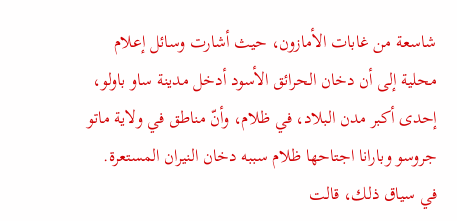شاسعة من غابات الأمازون، حيث أشارت وسائل إعلام محلية إلى أن دخان الحرائق الأسود أدخل مدينة ساو باولو، إحدى أكبر مدن البلاد، في ظلام، وأنّ مناطق في ولاية ماتو جروسو وبارانا اجتاحها ظلام سببه دخان النيران المستعرة.
في سياق ذلك، قالت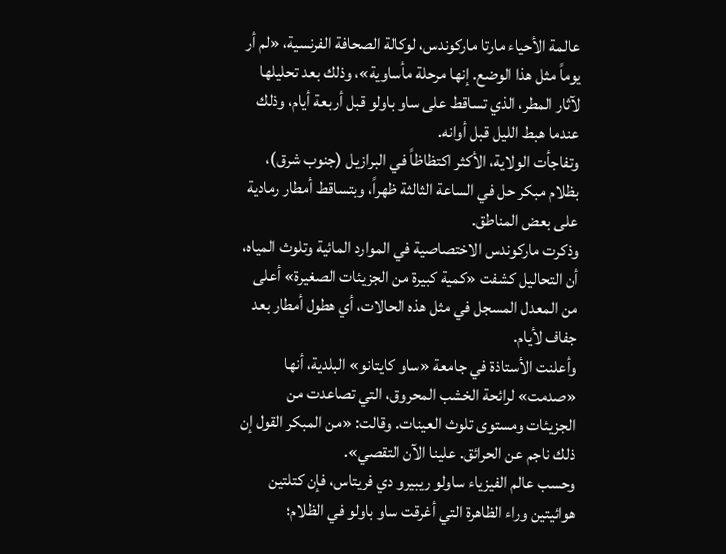عالمة الأحياء مارتا ماركوندس، لوكالة الصحافة الفرنسية، «لم أر يوماً مثل هذا الوضع. إنها مرحلة مأساوية»، وذلك بعد تحليلها لآثار المطر، الذي تساقط على ساو باولو قبل أربعة أيام، وذلك عندما هبط الليل قبل أوانه.
وتفاجأت الولاية، الأكثر اكتظاظاً في البرازيل (جنوب شرق)، بظلام مبكر حل في الساعة الثالثة ظهراً، وبتساقط أمطار رمادية على بعض المناطق.
وذكرت ماركوندس الاختصاصية في الموارد المائية وتلوث المياه، أن التحاليل كشفت «كمية كبيرة من الجزيئات الصغيرة» أعلى من المعدل المسجل في مثل هذه الحالات، أي هطول أمطار بعد جفاف لأيام.
وأعلنت الأستاذة في جامعة «ساو كايتانو» البلدية، أنها «صدمت» لرائحة الخشب المحروق، التي تصاعدت من الجزيئات ومستوى تلوث العينات. وقالت: «من المبكر القول إن ذلك ناجم عن الحرائق. علينا الآن التقصي».
وحسب عالم الفيزياء ساولو ريبيرو دي فريتاس، فإن كتلتين هوائيتين وراء الظاهرة التي أغرقت ساو باولو في الظلام؛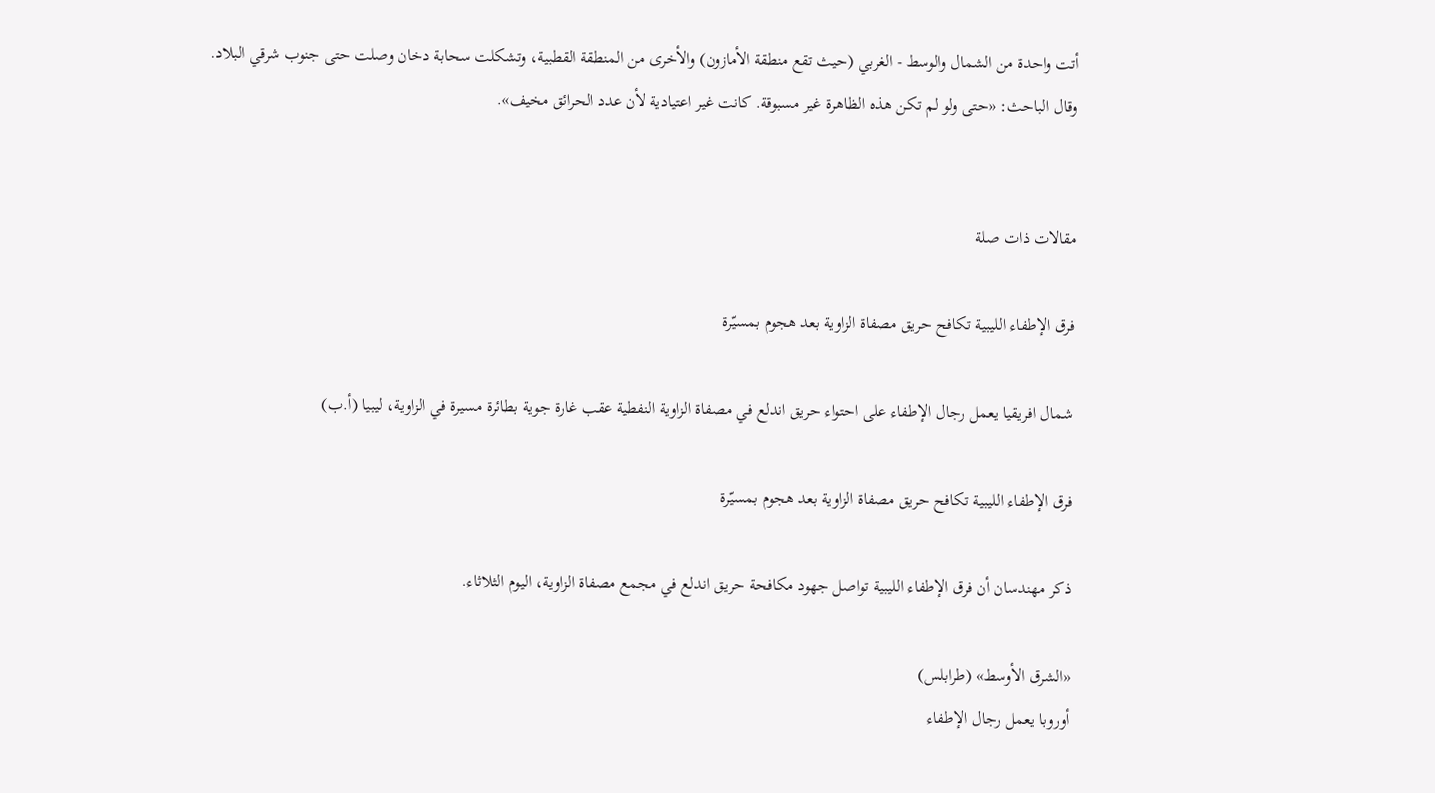أتت واحدة من الشمال والوسط - الغربي (حيث تقع منطقة الأمازون) والأخرى من المنطقة القطبية، وتشكلت سحابة دخان وصلت حتى جنوب شرقي البلاد.
وقال الباحث: «حتى ولو لم تكن هذه الظاهرة غير مسبوقة. كانت غير اعتيادية لأن عدد الحرائق مخيف».


مقالات ذات صلة

فرق الإطفاء الليبية تكافح حريق مصفاة الزاوية بعد هجوم بمسيّرة

شمال افريقيا يعمل رجال الإطفاء على احتواء حريق اندلع في مصفاة الزاوية النفطية عقب غارة جوية بطائرة مسيرة في الزاوية، ليبيا (أ.ب)

فرق الإطفاء الليبية تكافح حريق مصفاة الزاوية بعد هجوم بمسيّرة

ذكر مهندسان أن فرق الإطفاء الليبية تواصل جهود مكافحة حريق اندلع في مجمع مصفاة الزاوية، اليوم الثلاثاء.

«الشرق الأوسط» (طرابلس)
أوروبا يعمل رجال الإطفاء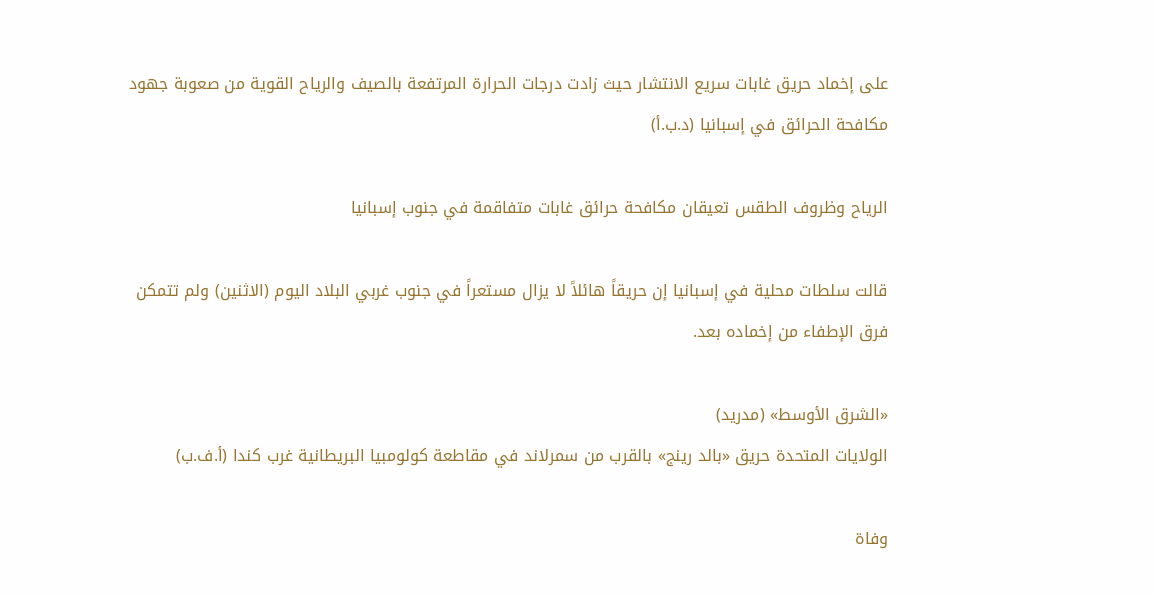على إخماد حريق غابات سريع الانتشار حيث زادت درجات الحرارة المرتفعة بالصيف والرياح القوية من صعوبة جهود مكافحة الحرائق في إسبانيا (د.ب.أ)

الرياح وظروف الطقس تعيقان مكافحة حرائق غابات متفاقمة في جنوب إسبانيا

قالت سلطات محلية في إسبانيا إن حريقاً هائلاً لا يزال مستعراً في جنوب غربي البلاد اليوم (الاثنين) ولم تتمكن فرق الإطفاء من إخماده بعد.

«الشرق الأوسط» (مدريد)
الولايات المتحدة حريق «بالد رينج» بالقرب من سمرلاند في مقاطعة كولومبيا البريطانية غرب كندا (أ.ف.ب)

وفاة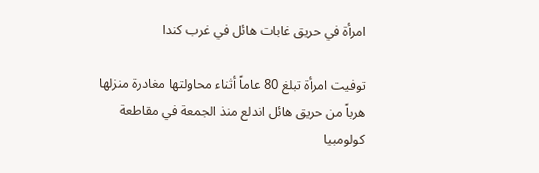امرأة في حريق غابات هائل في غرب كندا

توفيت امرأة تبلغ 80 عاماً أثناء محاولتها مغادرة منزلها هرباً من حريق هائل اندلع منذ الجمعة في مقاطعة كولومبيا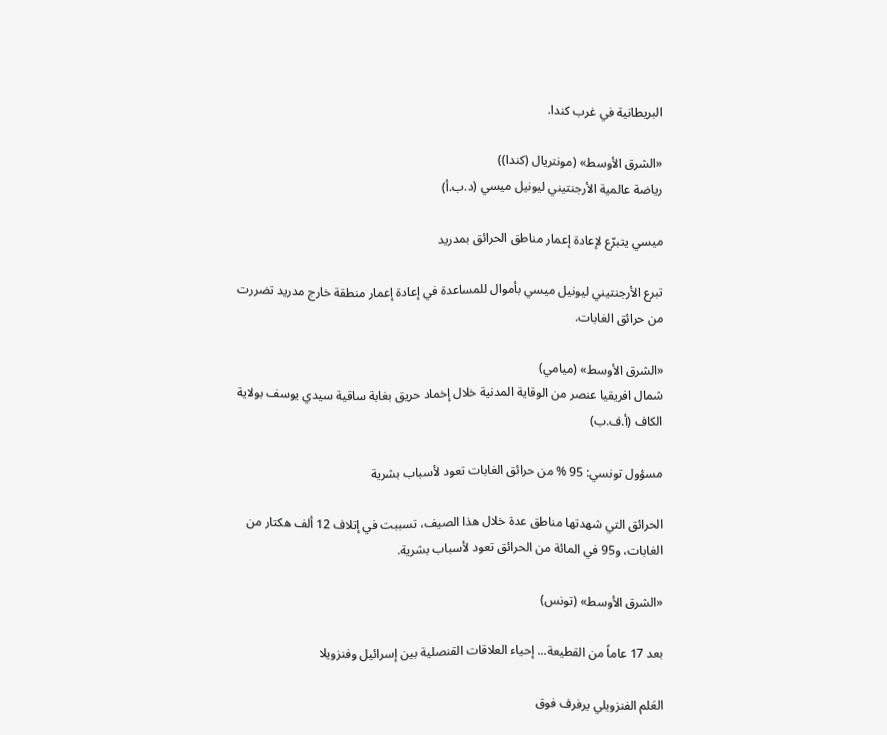البريطانية في غرب كندا.

«الشرق الأوسط» (مونتريال (كندا))
رياضة عالمية الأرجنتيني ليونيل ميسي (د.ب.أ)

ميسي يتبرّع لإعادة إعمار مناطق الحرائق بمدريد

تبرع الأرجنتيني ليونيل ميسي بأموال للمساعدة في إعادة إعمار منطقة خارج مدريد تضررت من حرائق الغابات.

«الشرق الأوسط» (ميامي)
شمال افريقيا عنصر من الوقاية المدنية خلال إخماد حريق بغابة ساقية سيدي يوسف بولاية الكاف (أ.ف.ب)

مسؤول تونسي: 95 % من حرائق الغابات تعود لأسباب بشرية

الحرائق التي شهدتها مناطق عدة خلال هذا الصيف، تسببت في إتلاف 12 ألف هكتار من الغابات، و95 في المائة من الحرائق تعود لأسباب بشرية.

«الشرق الأوسط» (تونس)

بعد 17 عاماً من القطيعة... إحياء العلاقات القنصلية بين إسرائيل وفنزويلا

العَلم الفنزويلي يرفرف فوق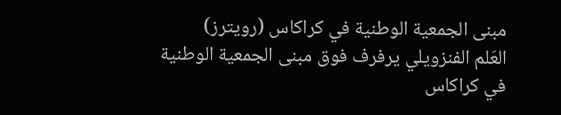مبنى الجمعية الوطنية في كراكاس (رويترز)
العَلم الفنزويلي يرفرف فوق مبنى الجمعية الوطنية في كراكاس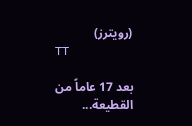(رويترز)
TT

بعد 17 عاماً من القطيعة...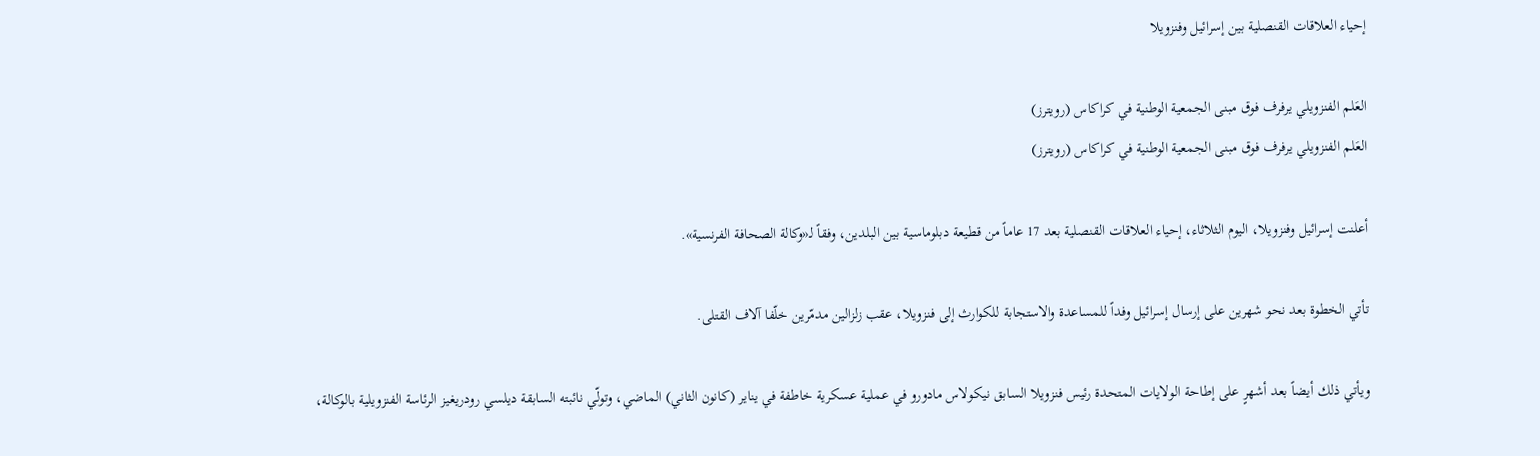إحياء العلاقات القنصلية بين إسرائيل وفنزويلا

العَلم الفنزويلي يرفرف فوق مبنى الجمعية الوطنية في كراكاس (رويترز)
العَلم الفنزويلي يرفرف فوق مبنى الجمعية الوطنية في كراكاس (رويترز)

أعلنت إسرائيل وفنزويلا، اليوم الثلاثاء، إحياء العلاقات القنصلية بعد 17 عاماً من قطيعة دبلوماسية بين البلدين، وفقاً لـ«وكالة الصحافة الفرنسية».

تأتي الخطوة بعد نحو شهرين على إرسال إسرائيل وفداً للمساعدة والاستجابة للكوارث إلى فنزويلا، عقب زلزالين مدمّرين خلّفا آلاف القتلى.

ويأتي ذلك أيضاً بعد أشهرٍ على إطاحة الولايات المتحدة رئيس فنزويلا السابق نيكولاس مادورو في عملية عسكرية خاطفة في يناير (كانون الثاني) الماضي، وتولّي نائبته السابقة ديلسي رودريغيز الرئاسة الفنزويلية بالوكالة،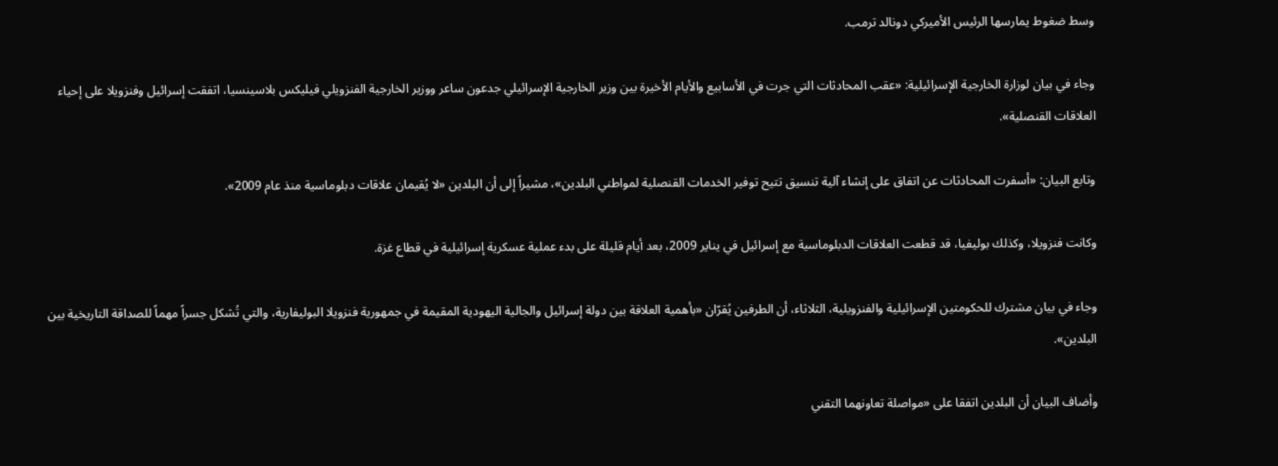وسط ضغوط يمارسها الرئيس الأميركي دونالد ترمب.

وجاء في بيان لوزارة الخارجية الإسرائيلية: «عقب المحادثات التي جرت في الأسابيع والأيام الأخيرة بين وزير الخارجية الإسرائيلي جدعون ساعر ووزير الخارجية الفنزويلي فيليكس بلاسينسيا، اتفقت إسرائيل وفنزويلا على إحياء العلاقات القنصلية».

وتابع البيان: «أسفرت المحادثات عن اتفاق على إنشاء آلية تنسيق تتيح توفير الخدمات القنصلية لمواطني البلدين»، مشيراً إلى أن البلدين «لا يُقيمان علاقات دبلوماسية منذ عام 2009».

وكانت فنزويلا، وكذلك بوليفيا، قد قطعت العلاقات الدبلوماسية مع إسرائيل في يناير 2009، بعد أيام قليلة على بدء عملية عسكرية إسرائيلية في قطاع غزة.

وجاء في بيان مشترك للحكومتين الإسرائيلية والفنزويلية، الثلاثاء، أن الطرفين يُقرّان «بأهمية العلاقة بين دولة إسرائيل والجالية اليهودية المقيمة في جمهورية فنزويلا البوليفارية، والتي تُشكل جسراً مهماً للصداقة التاريخية بين البلدين».

وأضاف البيان أن البلدين اتفقا على «مواصلة تعاونهما التقني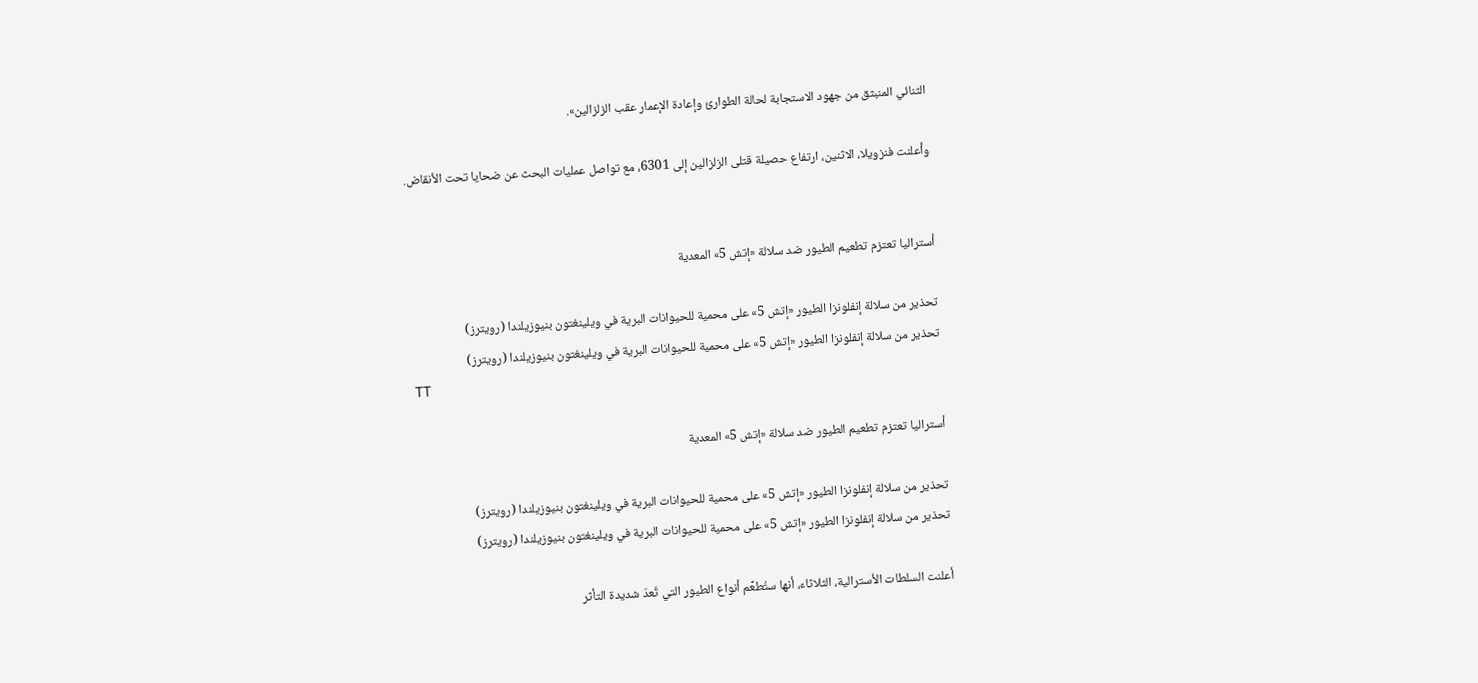الثنائي المنبثق من جهود الاستجابة لحالة الطوارئ وإعادة الإعمار عقب الزلزالين».

وأعلنت فنزويلا، الاثنين، ارتفاع حصيلة قتلى الزلزالين إلى 6301، مع تواصل عمليات البحث عن ضحايا تحت الأنقاض.


أستراليا تعتزم تطعيم الطيور ضد سلالة «إتش 5» المعدية

تحذير من سلالة إنفلونزا الطيور «إتش 5» على محمية للحيوانات البرية في ويلينغتون بنيوزيلندا (رويترز)
تحذير من سلالة إنفلونزا الطيور «إتش 5» على محمية للحيوانات البرية في ويلينغتون بنيوزيلندا (رويترز)
TT

أستراليا تعتزم تطعيم الطيور ضد سلالة «إتش 5» المعدية

تحذير من سلالة إنفلونزا الطيور «إتش 5» على محمية للحيوانات البرية في ويلينغتون بنيوزيلندا (رويترز)
تحذير من سلالة إنفلونزا الطيور «إتش 5» على محمية للحيوانات البرية في ويلينغتون بنيوزيلندا (رويترز)

أعلنت السلطات الأسترالية، الثلاثاء، أنها ستُطعِّم أنواع الطيور التي تُعدّ شديدة التأثر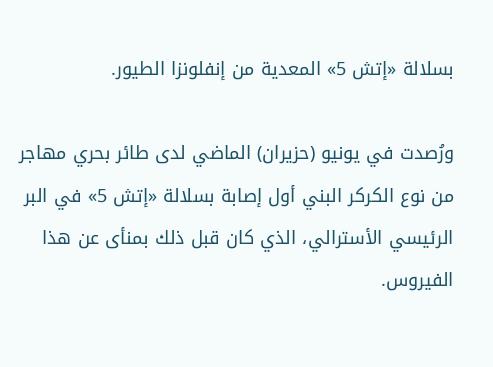بسلالة «إتش 5» المعدية من إنفلونزا الطيور.

ورُصدت في يونيو (حزيران) الماضي لدى طائر بحري مهاجر من نوع الكركر البني أول إصابة بسلالة «إتش 5» في البر الرئيسي الأسترالي، الذي كان قبل ذلك بمنأى عن هذا الفيروس.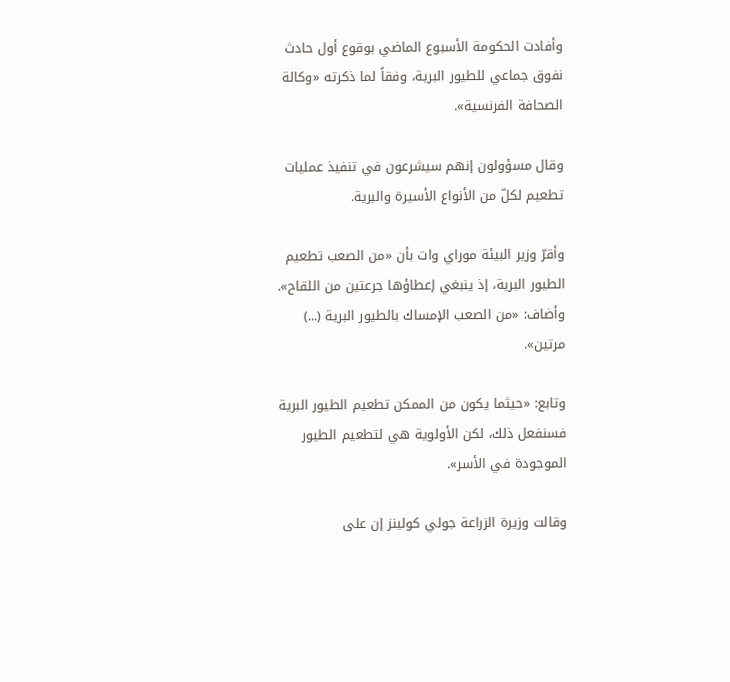وأفادت الحكومة الأسبوع الماضي بوقوع أول حادث نفوق جماعي للطيور البرية، وفقاً لما ذكرته «وكالة الصحافة الفرنسية».

وقال مسؤولون إنهم سيشرعون في تنفيذ عمليات تطعيم لكلّ من الأنواع الأسيرة والبرية.

وأقرّ وزير البيئة موراي وات بأن «من الصعب تطعيم الطيور البرية، إذ ينبغي إعطاؤها جرعتين من اللقاح». وأضاف: «من الصعب الإمساك بالطيور البرية (...) مرتين».

وتابع: «حيثما يكون من الممكن تطعيم الطيور البرية فسنفعل ذلك، لكن الأولوية هي لتطعيم الطيور الموجودة في الأسر».

وقالت وزيرة الزراعة جولي كولينز إن على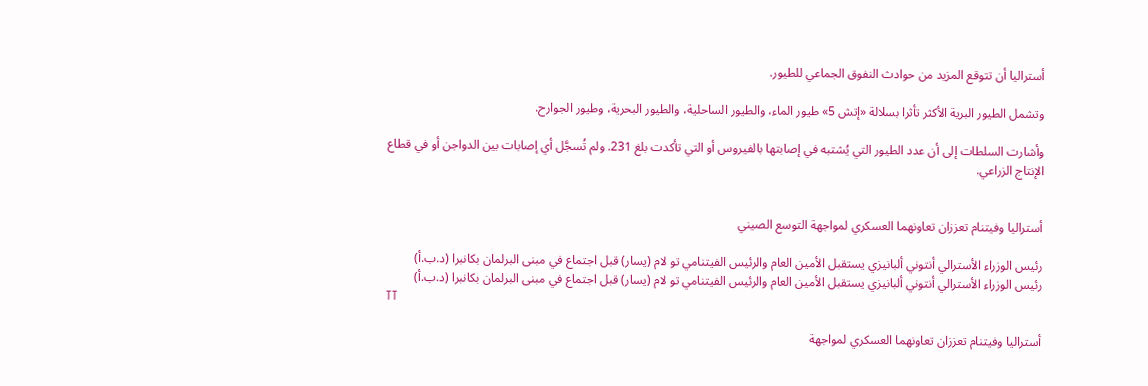أستراليا أن تتوقع المزيد من حوادث النفوق الجماعي للطيور.

وتشمل الطيور البرية الأكثر تأثرا بسلالة «إتش 5» طيور الماء، والطيور الساحلية، والطيور البحرية، وطيور الجوارح.

وأشارت السلطات إلى أن عدد الطيور التي يُشتبه في إصابتها بالفيروس أو التي تأكدت بلغ 231. ولم تُسجَّل أي إصابات بين الدواجن أو في قطاع الإنتاج الزراعي.


أستراليا وفيتنام تعززان تعاونهما العسكري لمواجهة التوسع الصيني

رئيس الوزراء الأسترالي أنتوني ألبانيزي يستقبل الأمين العام والرئيس الفيتنامي تو لام (يسار) قبل اجتماع في مبنى البرلمان بكانبرا (د.ب.أ)
رئيس الوزراء الأسترالي أنتوني ألبانيزي يستقبل الأمين العام والرئيس الفيتنامي تو لام (يسار) قبل اجتماع في مبنى البرلمان بكانبرا (د.ب.أ)
TT

أستراليا وفيتنام تعززان تعاونهما العسكري لمواجهة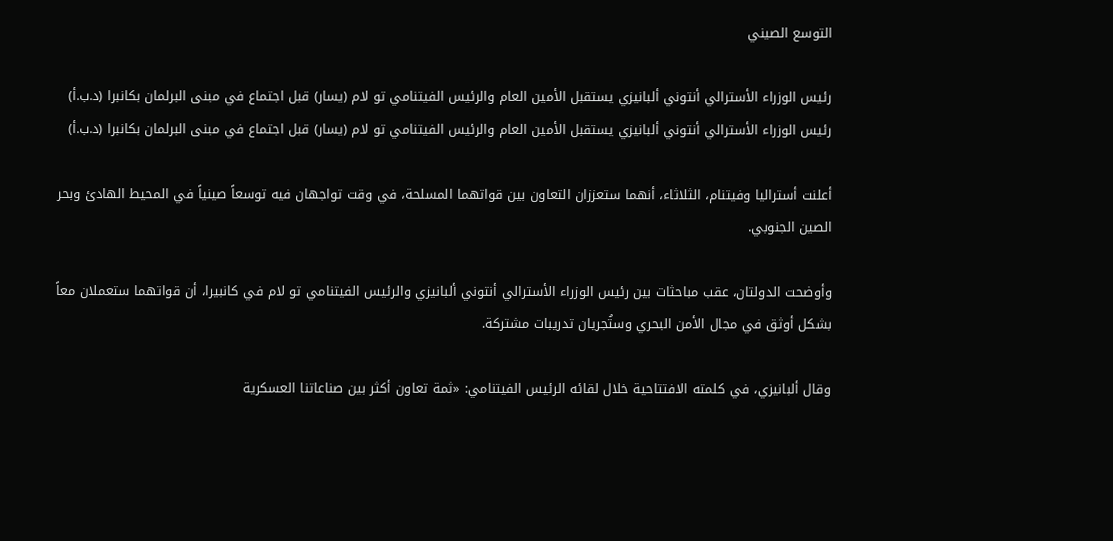التوسع الصيني

رئيس الوزراء الأسترالي أنتوني ألبانيزي يستقبل الأمين العام والرئيس الفيتنامي تو لام (يسار) قبل اجتماع في مبنى البرلمان بكانبرا (د.ب.أ)
رئيس الوزراء الأسترالي أنتوني ألبانيزي يستقبل الأمين العام والرئيس الفيتنامي تو لام (يسار) قبل اجتماع في مبنى البرلمان بكانبرا (د.ب.أ)

أعلنت أستراليا وفيتنام، الثلاثاء، أنهما ستعززان التعاون بين قواتهما المسلحة، في وقت تواجهان فيه توسعاً صينياً في المحيط الهادئ وبحر الصين الجنوبي.

وأوضحت الدولتان، عقب مباحثات بين رئيس الوزراء الأسترالي أنتوني ألبانيزي والرئيس الفيتنامي تو لام في كانبيرا، أن قواتهما ستعملان معاً بشكل أوثق في مجال الأمن البحري وستُجريان تدريبات مشتركة.

وقال ألبانيزي، في كلمته الافتتاحية خلال لقائه الرئيس الفيتنامي: «ثمة تعاون أكثر بين صناعاتنا العسكرية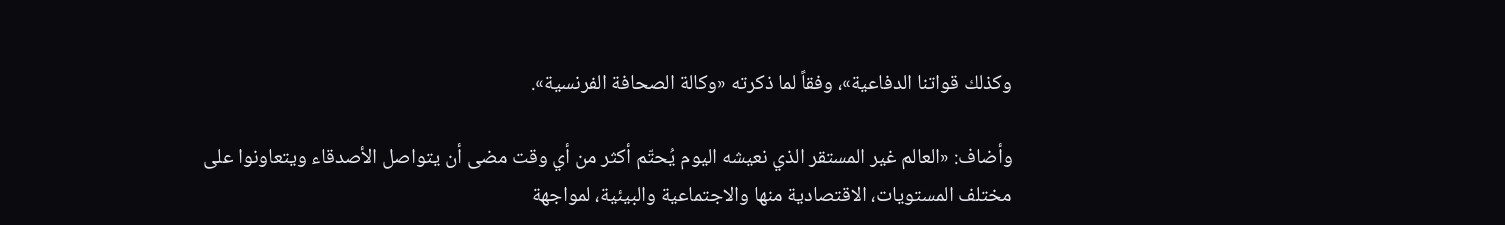وكذلك قواتنا الدفاعية»، وفقاً لما ذكرته «وكالة الصحافة الفرنسية».

وأضاف: «العالم غير المستقر الذي نعيشه اليوم يُحتّم أكثر من أي وقت مضى أن يتواصل الأصدقاء ويتعاونوا على مختلف المستويات، الاقتصادية منها والاجتماعية والبيئية، لمواجهة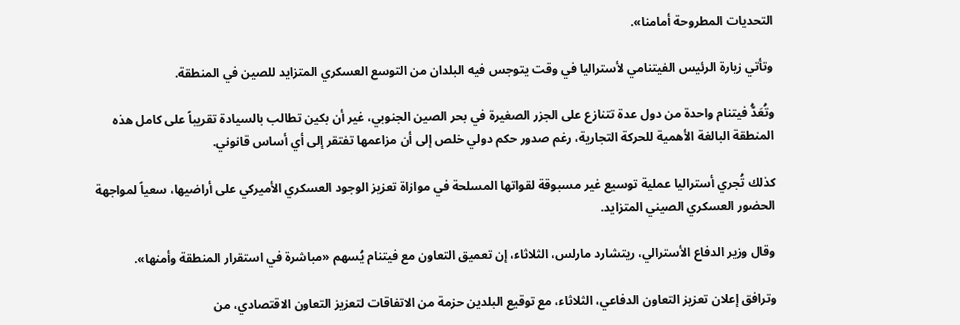التحديات المطروحة أمامنا».

وتأتي زيارة الرئيس الفيتنامي لأستراليا في وقت يتوجس فيه البلدان من التوسع العسكري المتزايد للصين في المنطقة.

وتُعَدُّ فيتنام واحدة من دول عدة تتنازع على الجزر الصغيرة في بحر الصين الجنوبي، غير أن بكين تطالب بالسيادة تقريباً على كامل هذه المنطقة البالغة الأهمية للحركة التجارية، رغم صدور حكم دولي خلص إلى أن مزاعمها تفتقر إلى أي أساس قانوني.

كذلك تُجري أستراليا عملية توسيع غير مسبوقة لقواتها المسلحة في موازاة تعزيز الوجود العسكري الأميركي على أراضيها، سعياً لمواجهة الحضور العسكري الصيني المتزايد.

وقال وزير الدفاع الأسترالي، ريتشارد مارلس، الثلاثاء، إن تعميق التعاون مع فيتنام يُسهم «مباشرة في استقرار المنطقة وأمنها».

وترافق إعلان تعزيز التعاون الدفاعي، الثلاثاء، مع توقيع البلدين حزمة من الاتفاقات لتعزيز التعاون الاقتصادي، من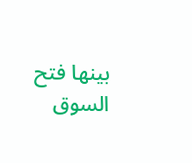بينها فتح السوق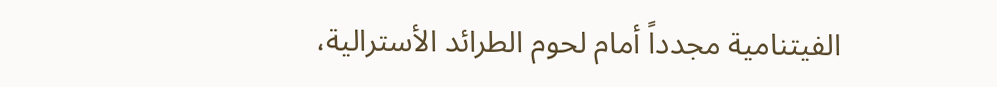الفيتنامية مجدداً أمام لحوم الطرائد الأسترالية،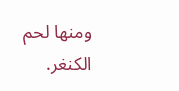ومنها لحم الكنغر.